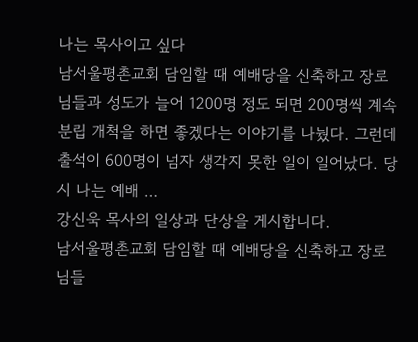나는 목사이고 싶다
남서울평촌교회 담임할 때 예배당을 신축하고 장로님들과 성도가 늘어 1200명 정도 되면 200명씩 계속 분립 개척을 하면 좋겠다는 이야기를 나눴다. 그런데 출석이 600명이 넘자 생각지 못한 일이 일어났다. 당시 나는 예배 …
강신욱 목사의 일상과 단상을 게시합니다.
남서울평촌교회 담임할 때 예배당을 신축하고 장로님들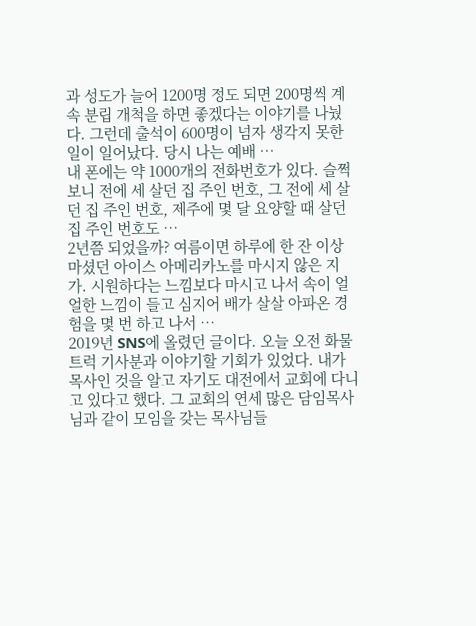과 성도가 늘어 1200명 정도 되면 200명씩 계속 분립 개척을 하면 좋겠다는 이야기를 나눴다. 그런데 출석이 600명이 넘자 생각지 못한 일이 일어났다. 당시 나는 예배 …
내 폰에는 약 1000개의 전화번호가 있다. 슬쩍 보니 전에 세 살던 집 주인 번호, 그 전에 세 살던 집 주인 번호, 제주에 몇 달 요양할 때 살던 집 주인 번호도 …
2년쯤 되었을까? 여름이면 하루에 한 잔 이상 마셨던 아이스 아메리카노를 마시지 않은 지가. 시원하다는 느낌보다 마시고 나서 속이 얼얼한 느낌이 들고 심지어 배가 살살 아파온 경험을 몇 번 하고 나서 …
2019년 SNS에 올렸던 글이다. 오늘 오전 화물트럭 기사분과 이야기할 기회가 있었다. 내가 목사인 것을 알고 자기도 대전에서 교회에 다니고 있다고 했다. 그 교회의 연세 많은 담임목사님과 같이 모임을 갖는 목사님들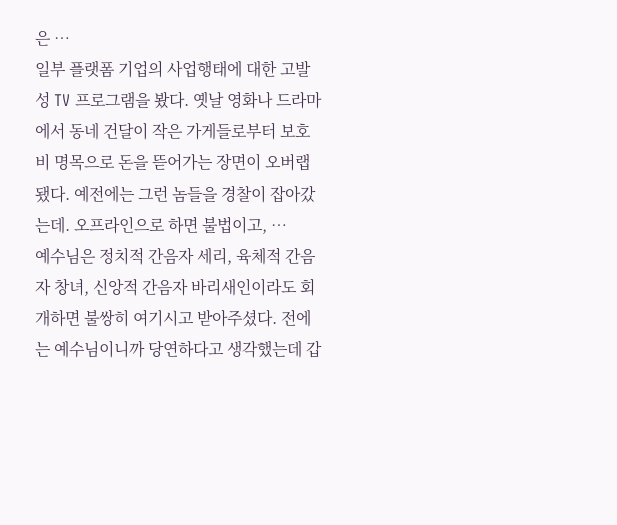은 …
일부 플랫폼 기업의 사업행태에 대한 고발성 TV 프로그램을 봤다. 옛날 영화나 드라마에서 동네 건달이 작은 가게들로부터 보호비 명목으로 돈을 뜯어가는 장면이 오버랩됐다. 예전에는 그런 놈들을 경찰이 잡아갔는데. 오프라인으로 하면 불법이고, …
예수님은 정치적 간음자 세리, 육체적 간음자 창녀, 신앙적 간음자 바리새인이라도 회개하면 불쌍히 여기시고 받아주셨다. 전에는 예수님이니까 당연하다고 생각했는데 갑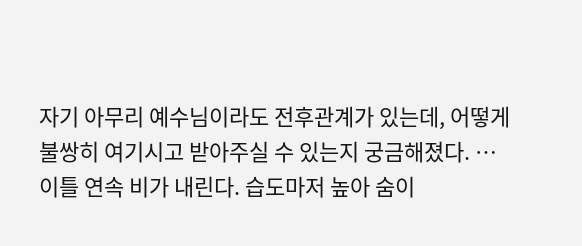자기 아무리 예수님이라도 전후관계가 있는데, 어떻게 불쌍히 여기시고 받아주실 수 있는지 궁금해졌다. …
이틀 연속 비가 내린다. 습도마저 높아 숨이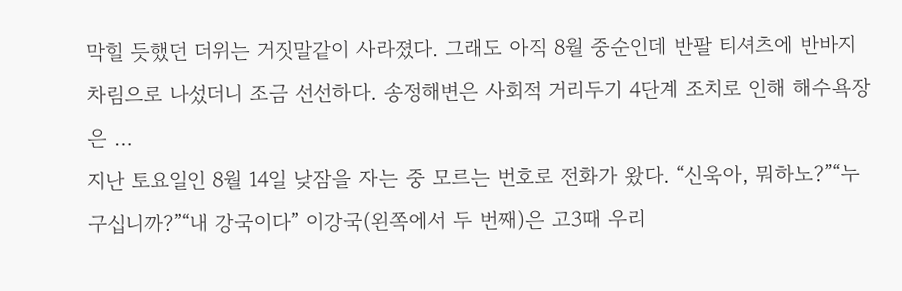막힐 듯했던 더위는 거짓말같이 사라졌다. 그래도 아직 8월 중순인데 반팔 티셔츠에 반바지 차림으로 나섰더니 조금 선선하다. 송정해변은 사회적 거리두기 4단계 조치로 인해 해수욕장은 …
지난 토요일인 8월 14일 낮잠을 자는 중 모르는 번호로 전화가 왔다. “신욱아, 뭐하노?”“누구십니까?”“내 강국이다” 이강국(왼쪽에서 두 번째)은 고3때 우리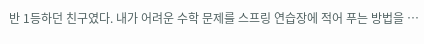반 1등하던 친구였다. 내가 어려운 수학 문제를 스프링 연습장에 적어 푸는 방법을 …